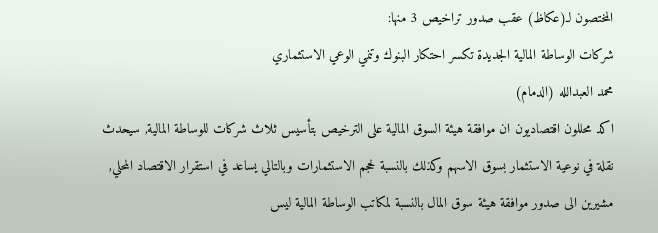المختصون لـ(عكاظ) عقب صدور تراخيص 3 منها:
شركات الوساطة المالية الجديدة تكسر احتكار البنوك وتنمي الوعي الاستثماري
محمد العبدالله (الدمام)
اكد محللون اقتصاديون ان موافقة هيئة السوق المالية على الترخيص بتأسيس ثلاث شركات للوساطة المالية, سيحدث نقلة في نوعية الاستثمار بسوق الاسهم وكذلك بالنسبة لحجم الاستثمارات وبالتالي يساعد في استقرار الاقتصاد المحلي, مشيرين الى صدور موافقة هيئة سوق المال بالنسبة لمكاتب الوساطة المالية ليس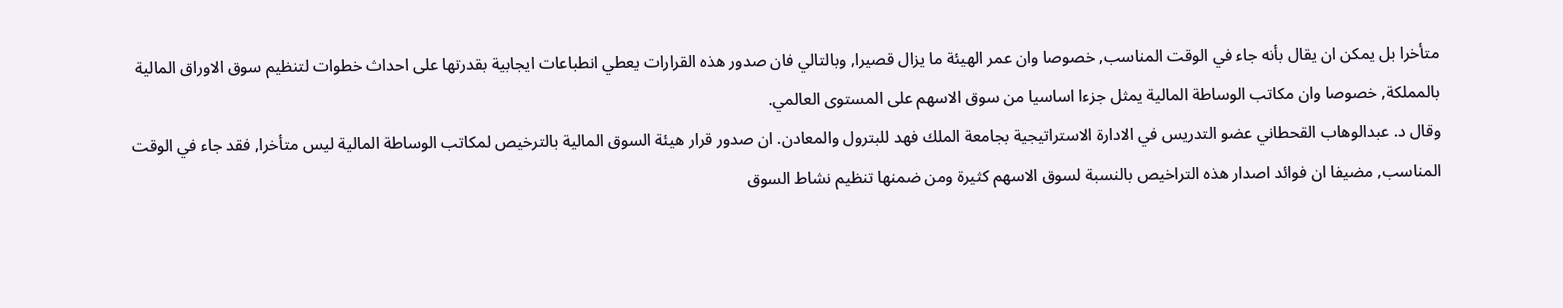متأخرا بل يمكن ان يقال بأنه جاء في الوقت المناسب, خصوصا وان عمر الهيئة ما يزال قصيرا, وبالتالي فان صدور هذه القرارات يعطي انطباعات ايجابية بقدرتها على احداث خطوات لتنظيم سوق الاوراق المالية بالمملكة, خصوصا وان مكاتب الوساطة المالية يمثل جزءا اساسيا من سوق الاسهم على المستوى العالمي.
وقال د. عبدالوهاب القحطاني عضو التدريس في الادارة الاستراتيجية بجامعة الملك فهد للبترول والمعادن. ان صدور قرار هيئة السوق المالية بالترخيص لمكاتب الوساطة المالية ليس متأخرا, فقد جاء في الوقت المناسب, مضيفا ان فوائد اصدار هذه التراخيص بالنسبة لسوق الاسهم كثيرة ومن ضمنها تنظيم نشاط السوق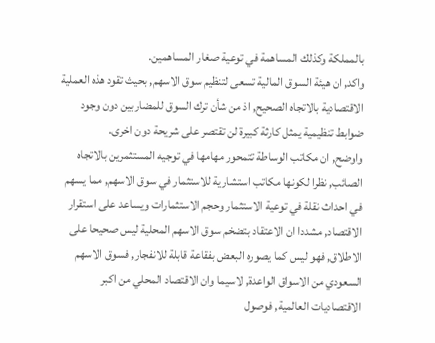بالمملكة وكذلك المساهمة في توعية صغار المساهمين.
واكد, ان هيئة السوق المالية تسعى لتنظيم سوق الاسهم, بحيث تقود هذه العملية الاقتصادية بالاتجاه الصحيح, اذ من شأن ترك السوق للمضاربين دون وجود ضوابط تنظيمية يمثل كارثة كبيرة لن تقتصر على شريحة دون اخرى.
واوضح, ان مكاتب الوساطة تتمحور مهامها في توجيه المستثمرين بالاتجاه الصائب, نظرا لكونها مكاتب استشارية للاستثمار في سوق الاسهم, مما يسهم في احداث نقلة في توعية الاستثمار وحجم الاستثمارات ويساعد على استقرار الاقتصاد, مشددا ان الاعتقاد بتضخم سوق الاسهم المحلية ليس صحيحا على الاطلاق, فهو ليس كما يصوره البعض بفقاعة قابلة للانفجار, فسوق الاسهم السعودي من الاسواق الواعدة, لاسيما وان الاقتصاد المحلي من اكبر الاقتصاديات العالمية, فوصول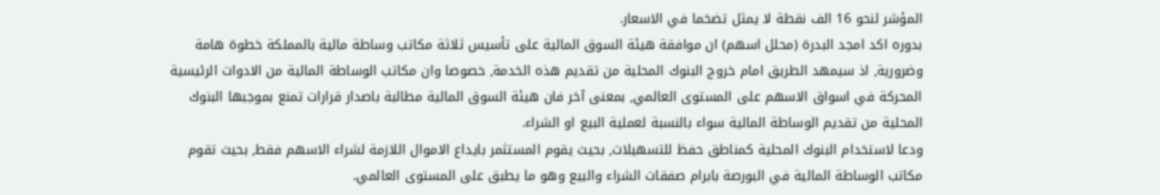المؤشر لنحو 16 الف نقطة لا يمثل تضخما في الاسعار.
بدوره اكد امجد البدرة (محلل اسهم) ان موافقة هيئة السوق المالية على تأسيس ثلاثة مكاتب وساطة مالية بالمملكة خطوة هامة وضرورية, اذ سيمهد الطريق امام خروج البنوك المحلية من تقديم هذه الخدمة, خصوصا وان مكاتب الوساطة المالية من الادوات الرئيسية المحركة في اسواق الاسهم على المستوى العالمي, بمعنى آخر فان هيئة السوق المالية مطالبة باصدار قرارات تمنع بموجبها البنوك المحلية من تقديم الوساطة المالية سواء بالنسبة لعملية البيع او الشراء.
ودعا لاستخدام البنوك المحلية كمناطق حفظ للتسهيلات, بحيث يقوم المستثمر بايداع الاموال اللازمة لشراء الاسهم فقط, بحيث تقوم مكاتب الوساطة المالية في البورصة بابرام صفقات الشراء والبيع وهو ما يطبق على المستوى العالمي.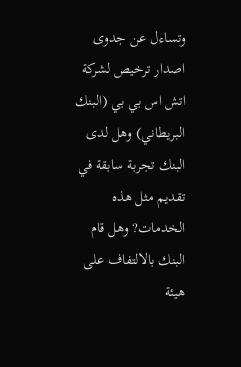وتساءل عن جدوى اصدار ترخيص لشركة اتش اس بي بي (البنك البريطاني) وهل لدى البنك تجربة سابقة في تقديم مثل هذه الخدمات? وهل قام البنك بالالتفاف على هيئة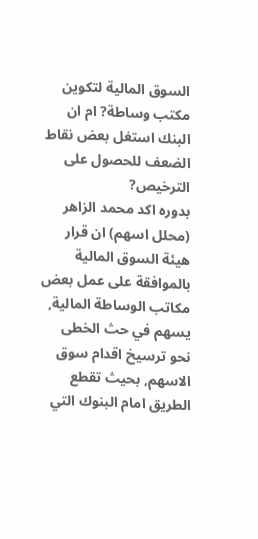السوق المالية لتكوين مكتب وساطة? ام ان البنك استغل بعض نقاط الضعف للحصول على الترخيص?
بدوره اكد محمد الزاهر (محلل اسهم) ان قرار هيئة السوق المالية بالموافقة على عمل بعض مكاتب الوساطة المالية, يسهم في حث الخطى نحو ترسيخ اقدام سوق الاسهم, بحيث تقطع الطريق امام البنوك التي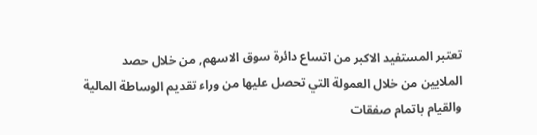تعتبر المستفيد الاكبر من اتساع دائرة سوق الاسهم, من خلال حصد الملايين من خلال العمولة التي تحصل عليها من وراء تقديم الوساطة المالية والقيام باتمام صفقات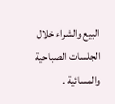البيع والشراء خلال الجلسات الصباحية والمسائية .